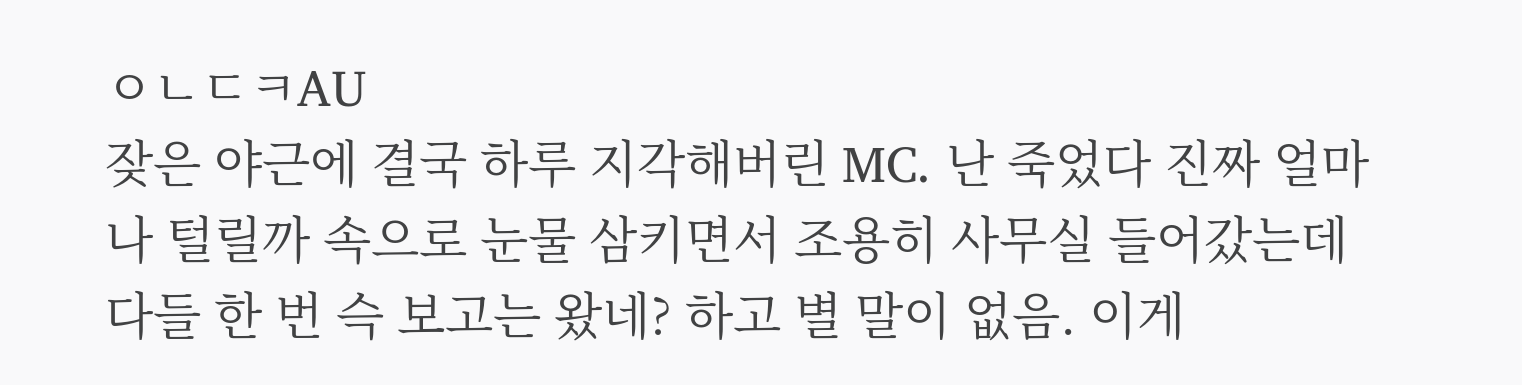ㅇㄴㄷㅋAU
잦은 야근에 결국 하루 지각해버린 MC. 난 죽었다 진짜 얼마나 털릴까 속으로 눈물 삼키면서 조용히 사무실 들어갔는데 다들 한 번 슥 보고는 왔네? 하고 별 말이 없음. 이게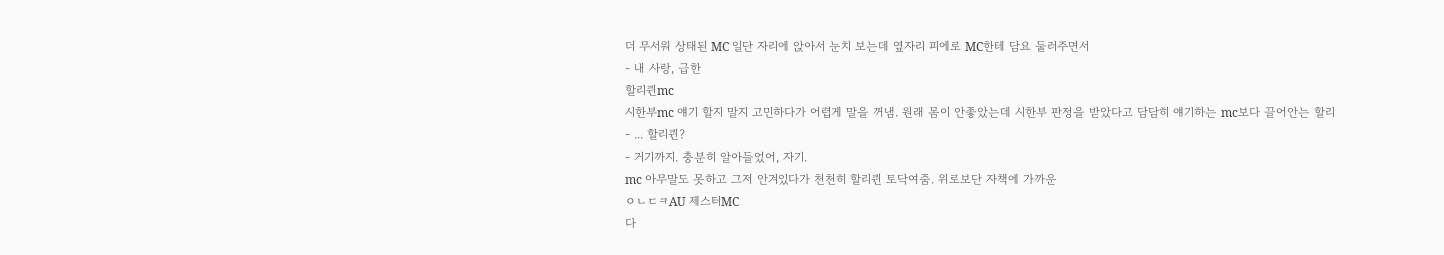더 무서워 상태된 MC 일단 자리에 앉아서 눈치 보는데 옆자리 피에로 MC한테 담요 둘러주면서
- 내 사랑, 급한
할리퀸mc
시한부mc 얘기 할지 말지 고민하다가 어렵게 말을 꺼냄. 원래 몸이 안좋았는데 시한부 판정을 받았다고 담담히 얘기하는 mc보다 끌어안는 할리
- ... 할리퀸?
- 거기까지. 충분히 알아들었어, 자기.
mc 아무말도 못하고 그저 안겨있다가 천천히 할리퀸 토닥여줌. 위로보단 자책에 가까운
ㅇㄴㄷㅋAU 제스터MC
다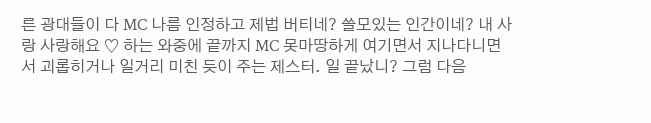른 광대들이 다 MC 나름 인정하고 제법 버티네? 쓸모있는 인간이네? 내 사랑 사랑해요 ♡ 하는 와중에 끝까지 MC 못마땅하게 여기면서 지나다니면서 괴롭히거나 일거리 미친 듯이 주는 제스터. 일 끝났니? 그럼 다음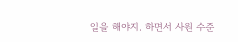일을 해야지. 하면서 사원 수준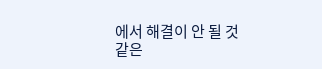에서 해결이 안 될 것 같은